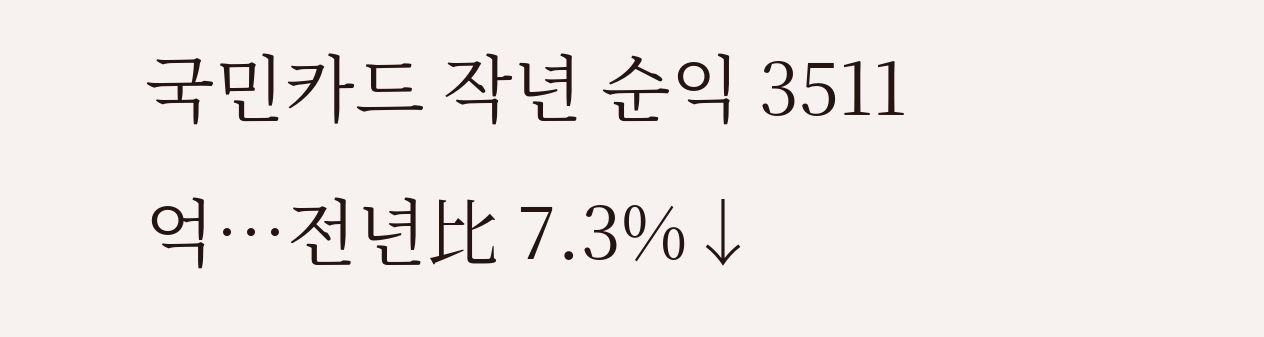국민카드 작년 순익 3511억…전년比 7.3%↓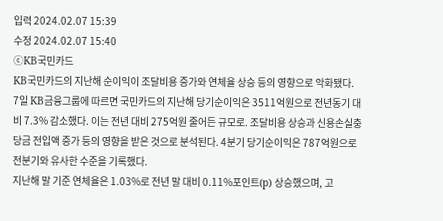입력 2024.02.07 15:39
수정 2024.02.07 15:40
ⓒKB국민카드
KB국민카드의 지난해 순이익이 조달비용 증가와 연체율 상승 등의 영향으로 악화됐다.
7일 KB금융그룹에 따르면 국민카드의 지난해 당기순이익은 3511억원으로 전년동기 대비 7.3% 감소했다. 이는 전년 대비 275억원 줄어든 규모로. 조달비용 상승과 신용손실충당금 전입액 증가 등의 영향을 받은 것으로 분석된다. 4분기 당기순이익은 787억원으로 전분기와 유사한 수준을 기록했다.
지난해 말 기준 연체율은 1.03%로 전년 말 대비 0.11%포인트(p) 상승했으며, 고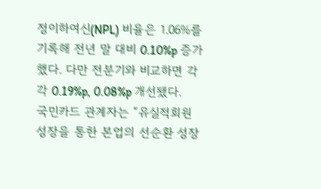정이하여신(NPL) 비율은 1.06%를 기록해 전년 말 대비 0.10%p 증가했다. 다만 전분기와 비교하면 각각 0.19%p, 0.08%p 개선됐다.
국민카드 관계자는 “유실적회원 성장을 통한 본업의 선순환 성장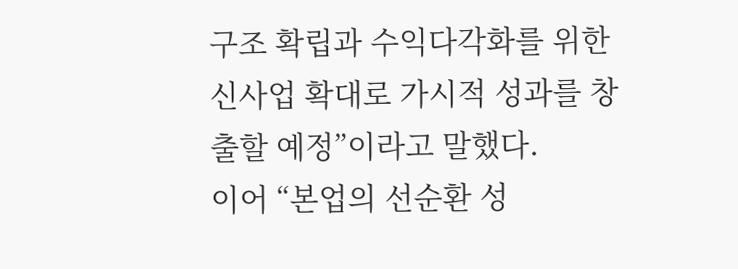구조 확립과 수익다각화를 위한 신사업 확대로 가시적 성과를 창출할 예정”이라고 말했다.
이어 “본업의 선순환 성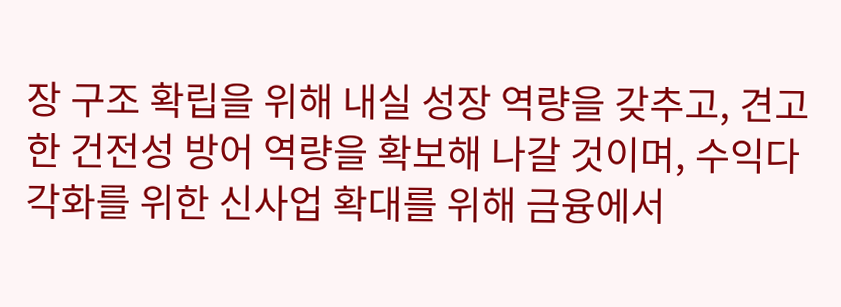장 구조 확립을 위해 내실 성장 역량을 갖추고, 견고한 건전성 방어 역량을 확보해 나갈 것이며, 수익다각화를 위한 신사업 확대를 위해 금융에서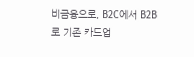비금융으로, B2C에서 B2B로 기존 카드업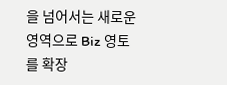을 넘어서는 새로운 영역으로 Biz 영토를 확장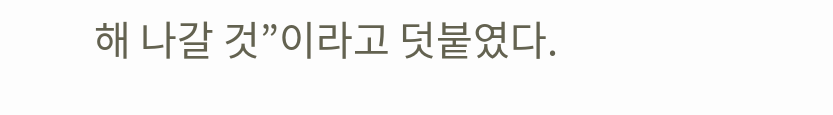해 나갈 것”이라고 덧붙였다.